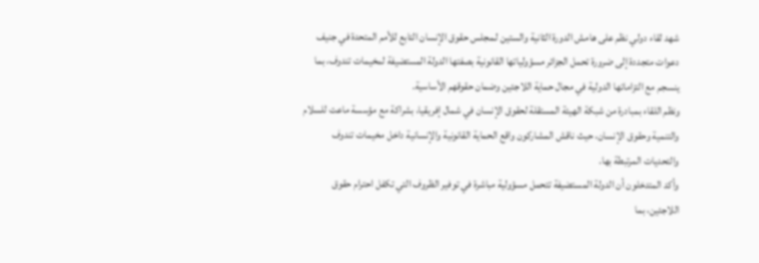شهد لقاء دولي نظم على هامش الدورة الثانية والستين لـمجلس حقوق الإنسان التابع للأمم المتحدة في جنيف دعوات متجددة إلى ضرورة تحمل الجزائر مسؤولياتها القانونية بصفتها الدولة المستضيفة لمخيمات تندوف، بما ينسجم مع التزاماتها الدولية في مجال حماية اللاجئين وضمان حقوقهم الأساسية.
ونظم اللقاء بمبادرة من شبكة الهيئة المستقلة لحقوق الإنسان في شمال إفريقيا، بشراكة مع مؤسسة ماعت للسلام والتنمية وحقوق الإنسان، حيث ناقش المشاركون واقع الحماية القانونية والإنسانية داخل مخيمات تندوف والتحديات المرتبطة بها.
وأكد المتدخلون أن الدولة المستضيفة تتحمل مسؤولية مباشرة في توفير الظروف التي تكفل احترام حقوق اللاجئين، بما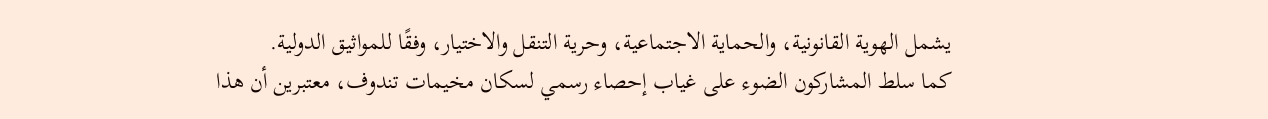يشمل الهوية القانونية، والحماية الاجتماعية، وحرية التنقل والاختيار، وفقًا للمواثيق الدولية.
كما سلط المشاركون الضوء على غياب إحصاء رسمي لسكان مخيمات تندوف، معتبرين أن هذا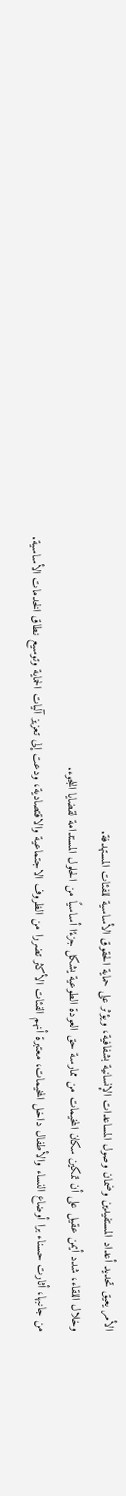الأمر يعيق تحديد أعداد المستفيدين وضمان وصول المساعدات الإنسانية بشفافية، ويؤثر على حماية الحقوق الأساسية للفئات المستهدفة.
وخلال اللقاء، شدد أيمن عقيل على أن تمكين سكان المخيمات من ممارسة حق العودة الطوعية يشكل جزءًا أساسيًا من الحلول المستدامة لقضايا اللجوء.
من جانبها، أثارت حسناء برا أوضاع النساء والأطفال داخل المخيمات، معتبرة أنهم الفئات الأكثر تضررا من الظروف الاجتماعية والاقتصادية، ودعت إلى تعزيز آليات الحماية وتوسيع نطاق الخدمات الأساسية.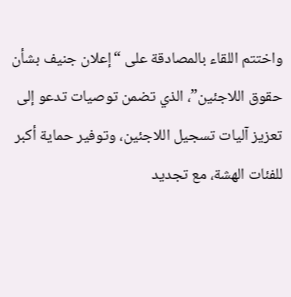واختتم اللقاء بالمصادقة على “إعلان جنيف بشأن حقوق اللاجئين”، الذي تضمن توصيات تدعو إلى تعزيز آليات تسجيل اللاجئين، وتوفير حماية أكبر للفئات الهشة، مع تجديد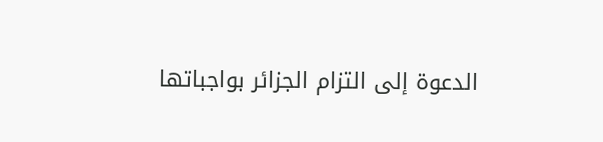الدعوة إلى التزام الجزائر بواجباتها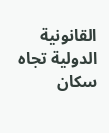القانونية الدولية تجاه سكان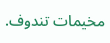مخيمات تندوف.